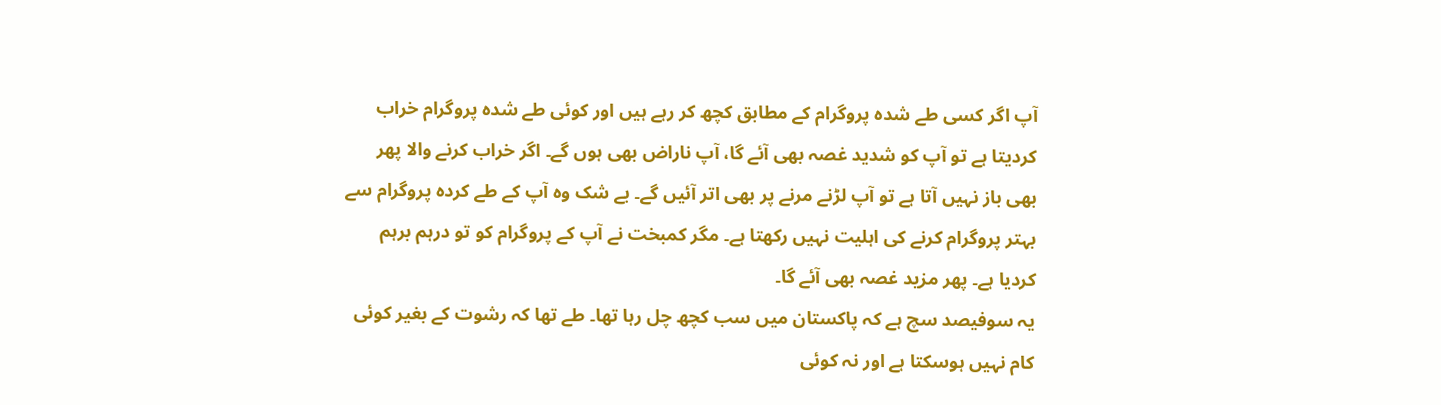آپ اگر کسی طے شدہ پروگرام کے مطابق کچھ کر رہے ہیں اور کوئی طے شدہ پروگرام خراب کردیتا ہے تو آپ کو شدید غصہ بھی آئے گا، آپ ناراض بھی ہوں گے۔ اگر خراب کرنے والا پھر بھی باز نہیں آتا ہے تو آپ لڑنے مرنے پر بھی اتر آئیں گے۔ بے شک وہ آپ کے طے کردہ پروگرام سے بہتر پروگرام کرنے کی اہلیت نہیں رکھتا ہے۔ مگر کمبخت نے آپ کے پروگرام کو تو درہم برہم کردیا ہے۔ پھر مزید غصہ بھی آئے گا۔
یہ سوفیصد سچ ہے کہ پاکستان میں سب کچھ چل رہا تھا۔ طے تھا کہ رشوت کے بغیر کوئی کام نہیں ہوسکتا ہے اور نہ کوئی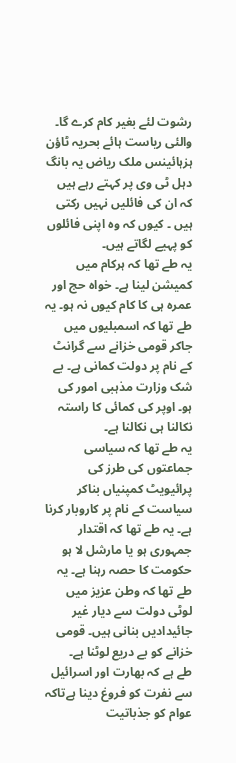رشوت لئے بغیر کام کرے گا۔ والئی ریاست ہائے بحریہ ٹاؤن ہزہائینس ملک ریاض یہ بانگ دہل ٹی وی پر کہتے رہے ہیں کہ ان کی فائلیں نہیں رکتی ہیں ۔ کیوں کہ وہ اپنی فائلوں کو پہیے لگاتے ہیں۔
یہ طے تھا کہ ہرکام میں کمیشن لینا ہے۔ خواہ حج اور عمرہ ہی کا کام کیوں نہ ہو۔ یہ طے تھا کہ اسمبلیوں میں جاکر قومی خزانے سے گرانٹ کے نام پر دولت کمانی ہے۔ بے شک وزارت مذہبی امور کی ہو۔ اوپر کی کمائی کا راستہ نکالنا ہی نکالنا ہے۔
یہ طے تھا کہ سیاسی جماعتوں کی طرز کی پرائیویٹ کمپنیاں بناکر سیاست کے نام پر کاروبار کرنا ہے۔ یہ طے تھا کہ اقتدار جمہوری ہو یا مارشل لا ہو حکومت کا حصہ رہنا ہے۔ یہ طے تھا کہ وطن عزیز میں لوٹی دولت سے دیار غیر جائیدادیں بنانی ہیں۔ قومی خزانے کو بے دریع لوٹنا ہے۔
طے ہے کہ بھارت اور اسرائیل سے نفرت کو فروغ دینا ہےتاکہ عوام کو جذباتیت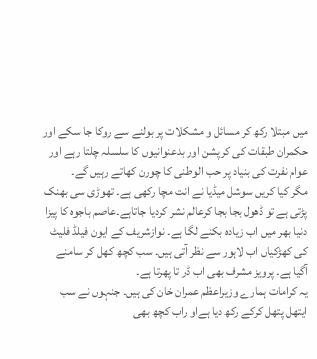میں مبتلا رکھ کر مسائل و مشکلات پر بولنے سے روکا جا سکے اور حکمران طبقات کی کرپشن اور بدعنوانیوں کا سلسلہ چلتا رہے اور عوام نفرت کی بنیاد پر حب الوطنی کا چورن کھاتے رہیں گے۔
مگر کیا کریں سوشل میڈیا نے انت مچا رکھی ہے۔ تھوڑی سی بھنک پڑتی ہے تو ڈھول بجا بجا کرعالم نشر کردیا جاتاہے۔عاصم باجوہ کا پیزا دنیا بھر میں اب زیادہ بکنے لگا ہے۔ نوازشریف کے ایون فیلڈ فلیٹ کی کھڑکیاں اب لاہور سے نظر آتی ہیں۔ سب کچھ کھل کر سامنے آگیا ہے۔ پرویز مشرف بھی اب ڈر تا پھرتا ہے۔
یہ کرامات ہمارے وزیراعظم عمران خان کی ہیں۔ جنہوں نے سب ایتھل پتھل کرکے رکھ دیا ہےاو راب کچھ بھی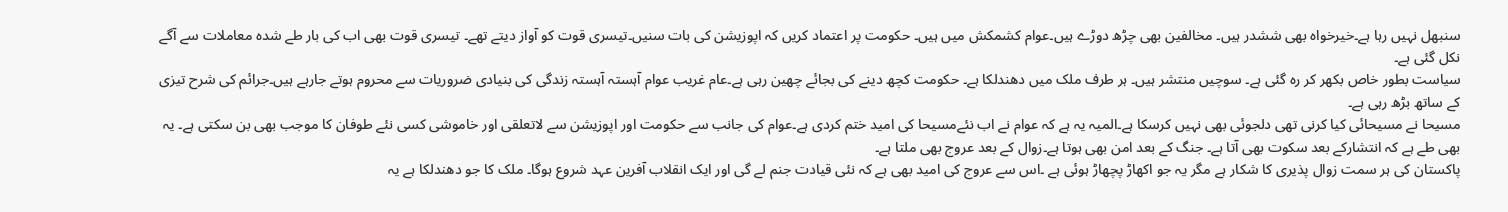سنبھل نہیں رہا ہے۔خیرخواہ بھی ششدر ہیں۔ مخالفین بھی چڑھ دوڑے ہیں۔عوام کشمکش میں ہیں۔ حکومت پر اعتماد کریں کہ اپوزیشن کی بات سنیں۔تیسری قوت کو آواز دیتے تھے۔ تیسری قوت بھی اب کی بار طے شدہ معاملات سے آگے نکل گئی ہے۔
سیاست بطور خاص بکھر کر رہ گئی ہے۔ سوچیں منتشر ہیں۔ ہر طرف ملک میں دھندلکا ہے۔ حکومت کچھ دینے کی بجائے چھین رہی ہے۔عام غریب عوام آہستہ آہستہ زندگی کی بنیادی ضروریات سے محروم ہوتے جارہے ہیں۔جرائم کی شرح تیزی کے ساتھ بڑھ رہی ہے۔
مسیحا نے مسیحائی کیا کرنی تھی دلجوئی بھی نہیں کرسکا ہے۔المیہ یہ ہے کہ عوام نے اب نئےمسیحا کی امید ختم کردی ہے۔عوام کی جانب سے حکومت اور اپوزیشن سے لاتعلقی اور خاموشی کسی نئے طوفان کا موجب بھی بن سکتی ہے۔ یہ بھی طے ہے کہ انتشارکے بعد سکوت بھی آتا ہے۔ جنگ کے بعد امن بھی ہوتا ہے۔زوال کے بعد عروج بھی ملتا ہے۔
پاکستان کی ہر سمت زوال پذیری کا شکار ہے مگر یہ جو اکھاڑ پچھاڑ ہوئی ہے ۔اس سے عروج کی امید بھی ہے کہ نئی قیادت جنم لے گی اور ایک انقلاب آفرین عہد شروع ہوگا۔ ملک کا جو دھندلکا ہے یہ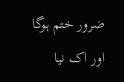ضرور ختم ہوگا اور اک نیا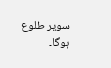سویر طلوع ہوگا۔